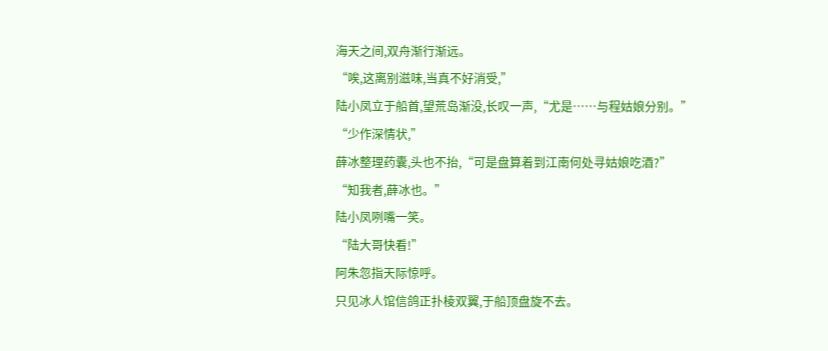海天之间,双舟渐行渐远。
“唉,这离别滋味,当真不好消受,”
陆小凤立于船首,望荒岛渐没,长叹一声,“尤是……与程姑娘分别。”
“少作深情状,”
薛冰整理药囊,头也不抬,“可是盘算着到江南何处寻姑娘吃酒?”
“知我者,薛冰也。”
陆小凤咧嘴一笑。
“陆大哥快看!”
阿朱忽指天际惊呼。
只见冰人馆信鸽正扑棱双翼,于船顶盘旋不去。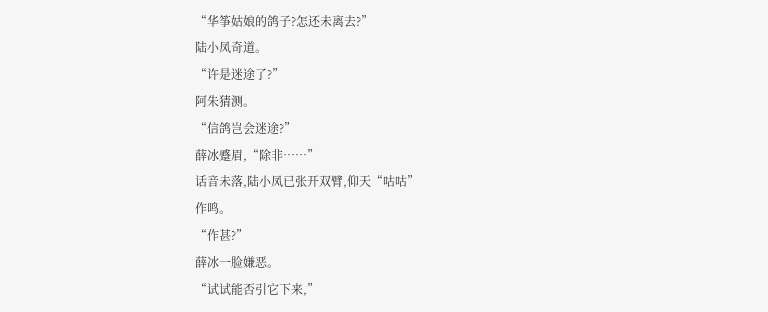“华筝姑娘的鸽子?怎还未离去?”
陆小凤奇道。
“许是迷途了?”
阿朱猜测。
“信鸽岂会迷途?”
薛冰蹙眉,“除非……”
话音未落,陆小凤已张开双臂,仰天“咕咕”
作鸣。
“作甚?”
薛冰一脸嫌恶。
“试试能否引它下来,”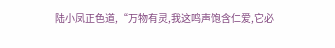陆小凤正色道,“万物有灵,我这鸣声饱含仁爱,它必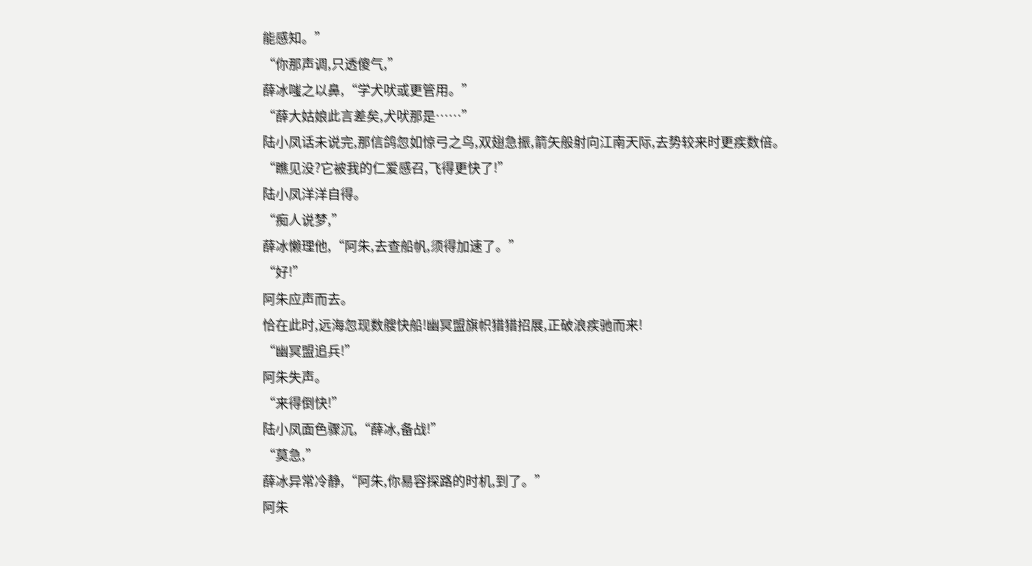能感知。”
“你那声调,只透傻气,”
薛冰嗤之以鼻,“学犬吠或更管用。”
“薛大姑娘此言差矣,犬吠那是……”
陆小凤话未说完,那信鸽忽如惊弓之鸟,双翅急振,箭矢般射向江南天际,去势较来时更疾数倍。
“瞧见没?它被我的仁爱感召,飞得更快了!”
陆小凤洋洋自得。
“痴人说梦,”
薛冰懒理他,“阿朱,去查船帆,须得加速了。”
“好!”
阿朱应声而去。
恰在此时,远海忽现数艘快船!幽冥盟旗帜猎猎招展,正破浪疾驰而来!
“幽冥盟追兵!”
阿朱失声。
“来得倒快!”
陆小凤面色骤沉,“薛冰,备战!”
“莫急,”
薛冰异常冷静,“阿朱,你易容探路的时机,到了。”
阿朱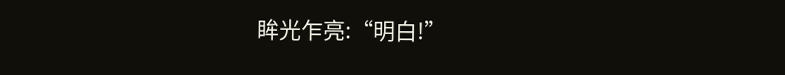眸光乍亮:“明白!”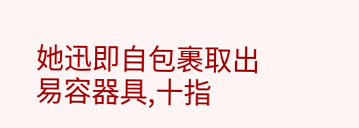她迅即自包裹取出易容器具,十指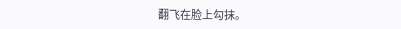翻飞在脸上勾抹。